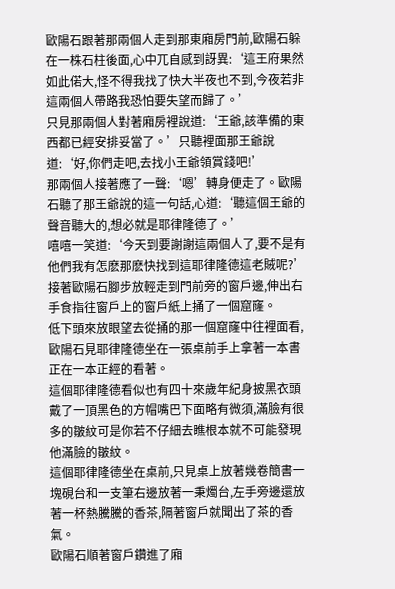歐陽石跟著那兩個人走到那東廂房門前,歐陽石躲在一株石柱後面,心中兀自感到訝異:‘這王府果然如此偌大,怪不得我找了快大半夜也不到,今夜若非這兩個人帶路我恐怕要失望而歸了。’
只見那兩個人對著廂房裡說道:‘王爺,該準備的東西都已經安排妥當了。’只聽裡面那王爺說道:‘好,你們走吧,去找小王爺領賞錢吧!’
那兩個人接著應了一聲:‘嗯’轉身便走了。歐陽石聽了那王爺說的這一句話,心道:‘聽這個王爺的聲音聽大的,想必就是耶律隆德了。’
嘻嘻一笑道:‘今天到要謝謝這兩個人了,要不是有他們我有怎麽那麽快找到這耶律隆德這老賊呢?’接著歐陽石腳步放輕走到門前旁的窗戶邊,伸出右手食指往窗戶上的窗戶紙上捅了一個窟窿。
低下頭來放眼望去從捅的那一個窟窿中往裡面看,歐陽石見耶律隆德坐在一張桌前手上拿著一本書正在一本正經的看著。
這個耶律隆德看似也有四十來歲年紀身披黑衣頭戴了一頂黑色的方帽嘴巴下面略有微須,滿臉有很多的皺紋可是你若不仔細去瞧根本就不可能發現他滿臉的皺紋。
這個耶律隆德坐在桌前,只見桌上放著幾卷簡書一塊硯台和一支筆右邊放著一秉燭台,左手旁邊還放著一杯熱騰騰的香茶,隔著窗戶就聞出了茶的香氣。
歐陽石順著窗戶鑽進了廂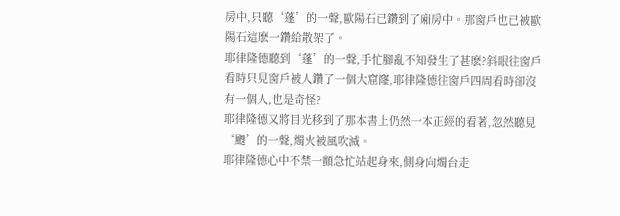房中,只聽‘蓬’的一聲,歐陽石已鑽到了廂房中。那窗戶也已被歐陽石這麽一鑽給散架了。
耶律隆德聽到‘蓬’的一聲,手忙腳亂不知發生了甚麽?斜眼往窗戶看時只見窗戶被人鑽了一個大窟窿,耶律隆德往窗戶四周看時卻沒有一個人,也是奇怪?
耶律隆德又將目光移到了那本書上仍然一本正經的看著,忽然聽見‘颼’的一聲,燭火被風吹滅。
耶律隆德心中不禁一顫急忙站起身來,側身向燭台走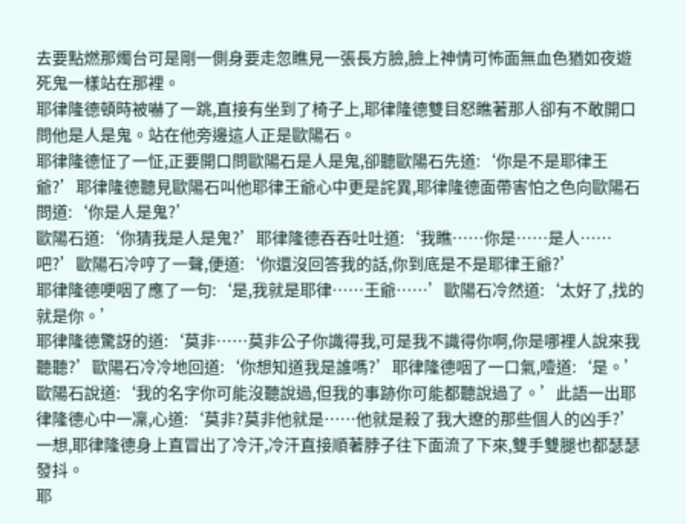去要點燃那燭台可是剛一側身要走忽瞧見一張長方臉,臉上神情可怖面無血色猶如夜遊死鬼一樣站在那裡。
耶律隆德頓時被嚇了一跳,直接有坐到了椅子上,耶律隆德雙目怒瞧著那人卻有不敢開口問他是人是鬼。站在他旁邊這人正是歐陽石。
耶律隆德怔了一怔,正要開口問歐陽石是人是鬼,卻聽歐陽石先道:‘你是不是耶律王爺?’耶律隆德聽見歐陽石叫他耶律王爺心中更是詫異,耶律隆德面帶害怕之色向歐陽石問道:‘你是人是鬼?’
歐陽石道:‘你猜我是人是鬼?’耶律隆德吞吞吐吐道:‘我瞧……你是……是人……吧?’歐陽石冷哼了一聲,便道:‘你還沒回答我的話,你到底是不是耶律王爺?’
耶律隆德哽咽了應了一句:‘是,我就是耶律……王爺……’歐陽石冷然道:‘太好了,找的就是你。’
耶律隆德驚訝的道:‘莫非……莫非公子你識得我,可是我不識得你啊,你是哪裡人說來我聽聽?’歐陽石冷冷地回道:‘你想知道我是誰嗎?’耶律隆德咽了一口氣,噎道:‘是。’
歐陽石說道:‘我的名字你可能沒聽說過,但我的事跡你可能都聽說過了。’此語一出耶律隆德心中一凜,心道:‘莫非?莫非他就是……他就是殺了我大遼的那些個人的凶手?’一想,耶律隆德身上直冒出了冷汗,冷汗直接順著脖子往下面流了下來,雙手雙腿也都瑟瑟發抖。
耶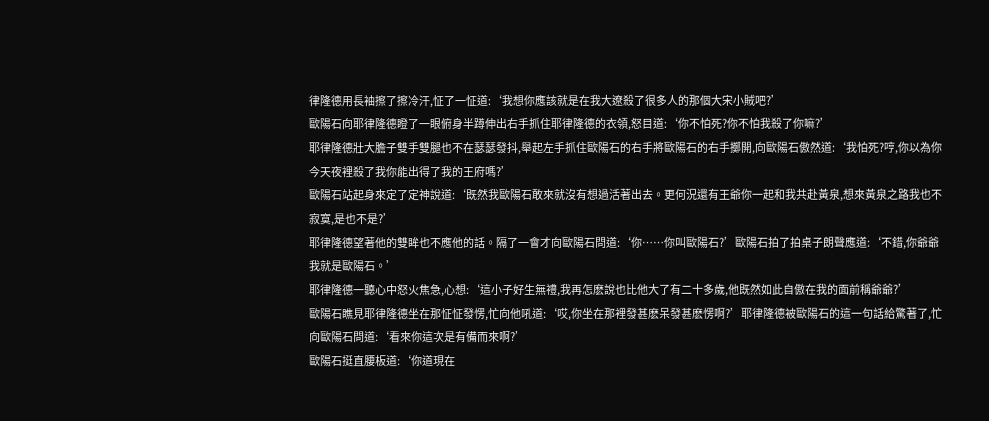律隆德用長袖擦了擦冷汗,怔了一怔道:‘我想你應該就是在我大遼殺了很多人的那個大宋小賊吧?’
歐陽石向耶律隆德瞪了一眼俯身半蹲伸出右手抓住耶律隆德的衣領,怒目道:‘你不怕死?你不怕我殺了你嘛?’
耶律隆德壯大膽子雙手雙腿也不在瑟瑟發抖,舉起左手抓住歐陽石的右手將歐陽石的右手擲開,向歐陽石傲然道:‘我怕死?哼,你以為你今天夜裡殺了我你能出得了我的王府嗎?’
歐陽石站起身來定了定神說道:‘既然我歐陽石敢來就沒有想過活著出去。更何況還有王爺你一起和我共赴黃泉,想來黃泉之路我也不寂寞,是也不是?’
耶律隆德望著他的雙眸也不應他的話。隔了一會才向歐陽石問道:‘你……你叫歐陽石?’歐陽石拍了拍桌子朗聲應道:‘不錯,你爺爺我就是歐陽石。’
耶律隆德一聽心中怒火焦急,心想:‘這小子好生無禮,我再怎麽說也比他大了有二十多歲,他既然如此自傲在我的面前稱爺爺?’
歐陽石瞧見耶律隆德坐在那怔怔發愣,忙向他吼道:‘哎,你坐在那裡發甚麽呆發甚麽愣啊?’耶律隆德被歐陽石的這一句話給驚著了,忙向歐陽石問道:‘看來你這次是有備而來啊?’
歐陽石挺直腰板道:‘你道現在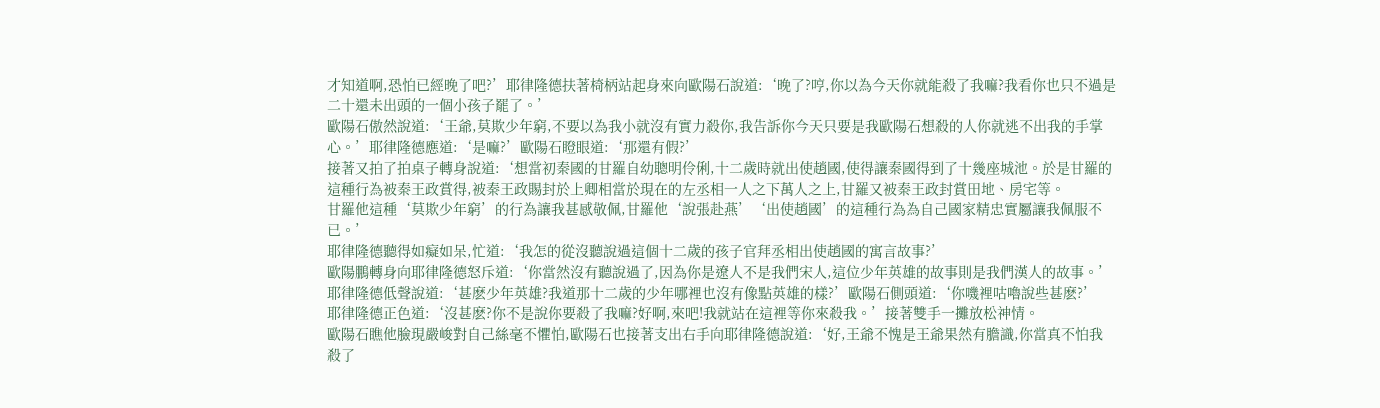才知道啊,恐怕已經晚了吧?’耶律隆德扶著椅柄站起身來向歐陽石說道:‘晚了?哼,你以為今天你就能殺了我嘛?我看你也只不過是二十還未出頭的一個小孩子罷了。’
歐陽石傲然說道:‘王爺,莫欺少年窮,不要以為我小就沒有實力殺你,我告訴你今天只要是我歐陽石想殺的人你就逃不出我的手掌心。’耶律隆德應道:‘是嘛?’歐陽石瞪眼道:‘那還有假?’
接著又拍了拍桌子轉身說道:‘想當初秦國的甘羅自幼聰明伶俐,十二歲時就出使趙國,使得讓秦國得到了十幾座城池。於是甘羅的這種行為被秦王政賞得,被秦王政賜封於上卿相當於現在的左丞相一人之下萬人之上,甘羅又被秦王政封賞田地、房宅等。
甘羅他這種‘莫欺少年窮’的行為讓我甚感敬佩,甘羅他‘說張赴燕’‘出使趙國’的這種行為為自己國家精忠實屬讓我佩服不已。’
耶律隆德聽得如癡如呆,忙道:‘我怎的從沒聽說過這個十二歲的孩子官拜丞相出使趙國的寓言故事?’
歐陽鵬轉身向耶律隆德怒斥道:‘你當然沒有聽說過了,因為你是遼人不是我們宋人,這位少年英雄的故事則是我們漢人的故事。’
耶律隆德低聲說道:‘甚麽少年英雄?我道那十二歲的少年哪裡也沒有像點英雄的樣?’歐陽石側頭道:‘你嘰裡咕嚕說些甚麽?’
耶律隆德正色道:‘沒甚麽?你不是說你要殺了我嘛?好啊,來吧!我就站在這裡等你來殺我。’接著雙手一攤放松神情。
歐陽石瞧他臉現嚴峻對自己絲毫不懼怕,歐陽石也接著支出右手向耶律隆德說道:‘好,王爺不愧是王爺果然有膽識,你當真不怕我殺了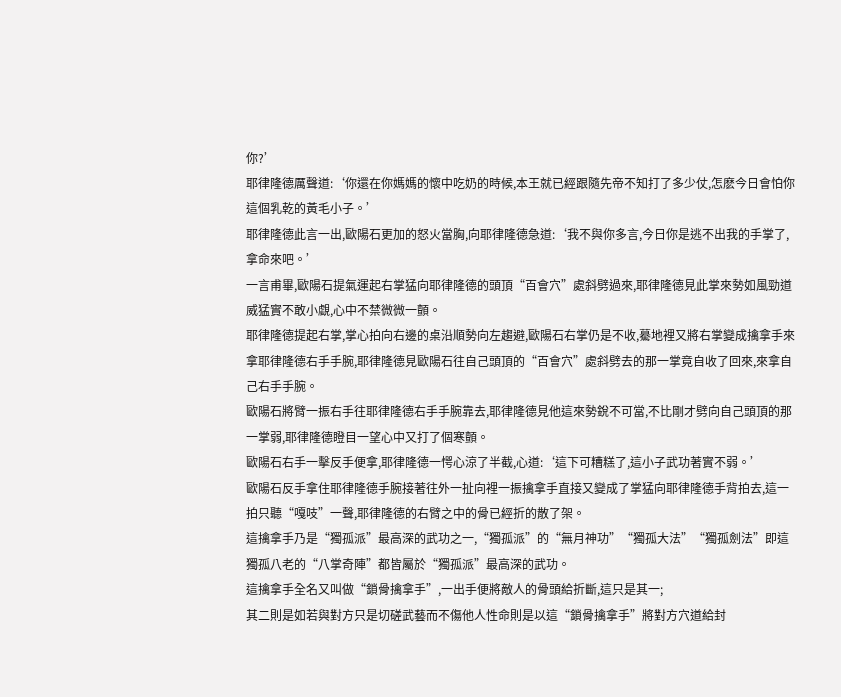你?’
耶律隆德厲聲道:‘你還在你媽媽的懷中吃奶的時候,本王就已經跟隨先帝不知打了多少仗,怎麽今日會怕你這個乳乾的黃毛小子。’
耶律隆德此言一出,歐陽石更加的怒火當胸,向耶律隆德急道:‘我不與你多言,今日你是逃不出我的手掌了,拿命來吧。’
一言甫畢,歐陽石提氣運起右掌猛向耶律隆德的頭頂“百會穴”處斜劈過來,耶律隆德見此掌來勢如風勁道威猛實不敢小覷,心中不禁微微一顫。
耶律隆德提起右掌,掌心拍向右邊的桌沿順勢向左趨避,歐陽石右掌仍是不收,驀地裡又將右掌變成擒拿手來拿耶律隆德右手手腕,耶律隆德見歐陽石往自己頭頂的“百會穴”處斜劈去的那一掌竟自收了回來,來拿自己右手手腕。
歐陽石將臂一振右手往耶律隆德右手手腕靠去,耶律隆德見他這來勢銳不可當,不比剛才劈向自己頭頂的那一掌弱,耶律隆德瞪目一望心中又打了個寒顫。
歐陽石右手一擊反手便拿,耶律隆德一愕心涼了半截,心道:‘這下可糟糕了,這小子武功著實不弱。’
歐陽石反手拿住耶律隆德手腕接著往外一扯向裡一振擒拿手直接又變成了掌猛向耶律隆德手背拍去,這一拍只聽“嘎吱”一聲,耶律隆德的右臂之中的骨已經折的散了架。
這擒拿手乃是“獨孤派”最高深的武功之一,“獨孤派”的“無月神功”“獨孤大法”“獨孤劍法”即這獨孤八老的“八掌奇陣”都皆屬於“獨孤派”最高深的武功。
這擒拿手全名又叫做“鎖骨擒拿手”,一出手便將敵人的骨頭給折斷,這只是其一;
其二則是如若與對方只是切磋武藝而不傷他人性命則是以這“鎖骨擒拿手”將對方穴道給封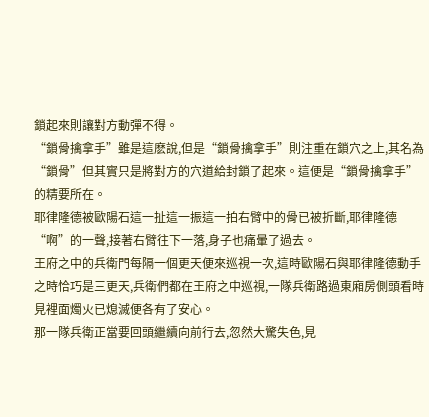鎖起來則讓對方動彈不得。
“鎖骨擒拿手”雖是這麽說,但是“鎖骨擒拿手”則注重在鎖穴之上,其名為“鎖骨”但其實只是將對方的穴道給封鎖了起來。這便是“鎖骨擒拿手”的精要所在。
耶律隆德被歐陽石這一扯這一振這一拍右臂中的骨已被折斷,耶律隆德“啊”的一聲,接著右臂往下一落,身子也痛暈了過去。
王府之中的兵衛門每隔一個更天便來巡視一次,這時歐陽石與耶律隆德動手之時恰巧是三更天,兵衛們都在王府之中巡視,一隊兵衛路過東廂房側頭看時見裡面燭火已熄滅便各有了安心。
那一隊兵衛正當要回頭繼續向前行去,忽然大驚失色,見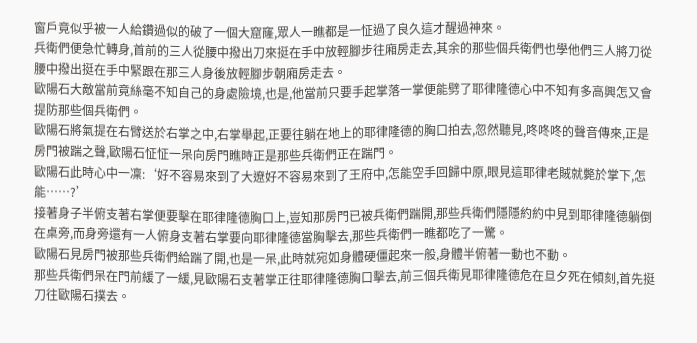窗戶竟似乎被一人給鑽過似的破了一個大窟窿,眾人一瞧都是一怔過了良久這才醒過神來。
兵衛們便急忙轉身,首前的三人從腰中撥出刀來挺在手中放輕腳步往廂房走去,其余的那些個兵衛們也學他們三人將刀從腰中撥出挺在手中緊跟在那三人身後放輕腳步朝廂房走去。
歐陽石大敵當前竟絲毫不知自己的身處險境,也是,他當前只要手起掌落一掌便能劈了耶律隆德心中不知有多高興怎又會提防那些個兵衛們。
歐陽石將氣提在右臂送於右掌之中,右掌舉起,正要往躺在地上的耶律隆德的胸口拍去,忽然聽見,咚咚咚的聲音傳來,正是房門被踹之聲,歐陽石怔怔一呆向房門瞧時正是那些兵衛們正在踹門。
歐陽石此時心中一凜:‘好不容易來到了大遼好不容易來到了王府中,怎能空手回歸中原,眼見這耶律老賊就斃於掌下,怎能……?’
接著身子半俯支著右掌便要擊在耶律隆德胸口上,豈知那房門已被兵衛們踹開,那些兵衛們隱隱約約中見到耶律隆德躺倒在桌旁,而身旁還有一人俯身支著右掌要向耶律隆德當胸擊去,那些兵衛們一瞧都吃了一驚。
歐陽石見房門被那些兵衛們給踹了開,也是一呆,此時就宛如身體硬僵起來一般,身體半俯著一動也不動。
那些兵衛們呆在門前緩了一緩,見歐陽石支著掌正往耶律隆德胸口擊去,前三個兵衛見耶律隆德危在旦夕死在傾刻,首先挺刀往歐陽石撲去。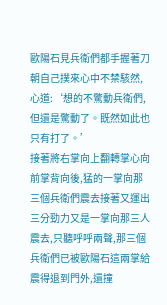歐陽石見兵衛們都手握著刀朝自己撲來心中不禁駭然,心道:‘想的不驚動兵衛們,但還是驚動了。既然如此也只有打了。’
接著將右掌向上翻轉掌心向前掌背向後,猛的一掌向那三個兵衛們震去接著又運出三分勁力又是一掌向那三人震去,只聽呼呼兩聲,那三個兵衛們已被歐陽石這兩掌給震得退到門外,還撞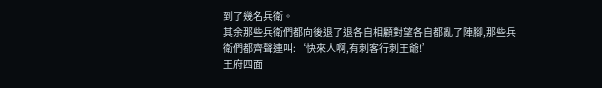到了幾名兵衛。
其余那些兵衛們都向後退了退各自相顧對望各自都亂了陣腳,那些兵衛們都齊聲連叫:‘快來人啊,有刺客行刺王爺!’
王府四面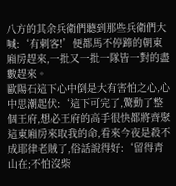八方的其余兵衛們聽到那些兵衛們大喊:‘有刺客!’便都馬不停蹄的朝東廂房趕來,一批又一批一隊皆一對的盡數趕來。
歐陽石這下心中倒是大有害怕之心,心中思潮起伏:‘這下可完了,驚動了整個王府,想必王府的高手很快都將齊聚這東廂房來取我的命,看來今夜是殺不成耶律老賊了,俗話說得好:‘留得青山在;不怕沒柴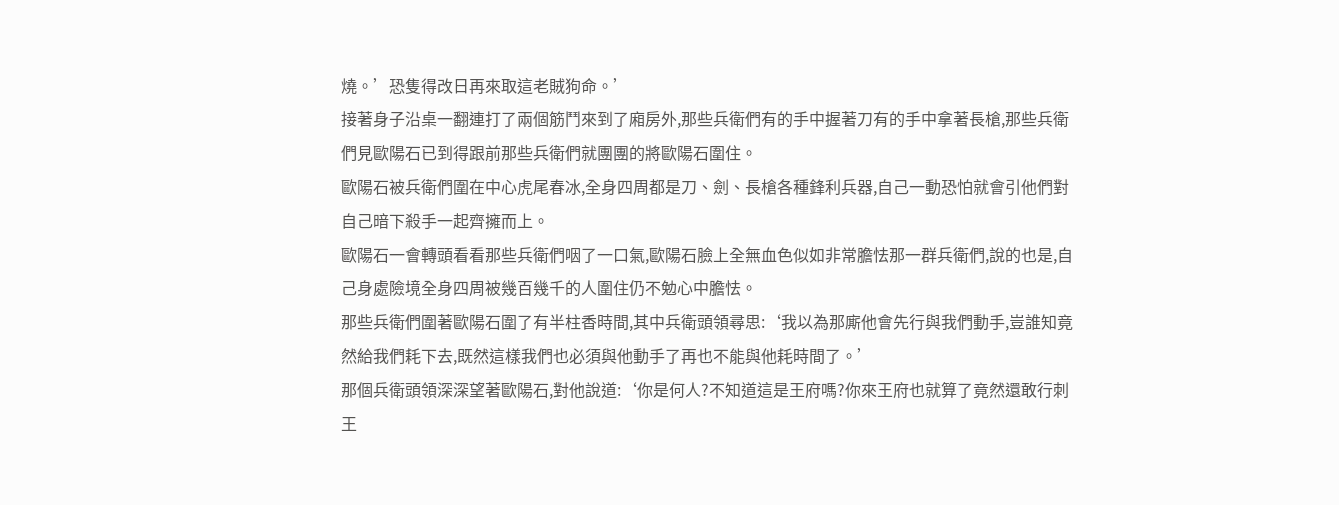燒。’恐隻得改日再來取這老賊狗命。’
接著身子沿桌一翻連打了兩個筋鬥來到了廂房外,那些兵衛們有的手中握著刀有的手中拿著長槍,那些兵衛們見歐陽石已到得跟前那些兵衛們就團團的將歐陽石圍住。
歐陽石被兵衛們圍在中心虎尾春冰,全身四周都是刀、劍、長槍各種鋒利兵器,自己一動恐怕就會引他們對自己暗下殺手一起齊擁而上。
歐陽石一會轉頭看看那些兵衛們咽了一口氣,歐陽石臉上全無血色似如非常膽怯那一群兵衛們,說的也是,自己身處險境全身四周被幾百幾千的人圍住仍不勉心中膽怯。
那些兵衛們圍著歐陽石圍了有半柱香時間,其中兵衛頭領尋思:‘我以為那廝他會先行與我們動手,豈誰知竟然給我們耗下去,既然這樣我們也必須與他動手了再也不能與他耗時間了。’
那個兵衛頭領深深望著歐陽石,對他說道:‘你是何人?不知道這是王府嗎?你來王府也就算了竟然還敢行刺王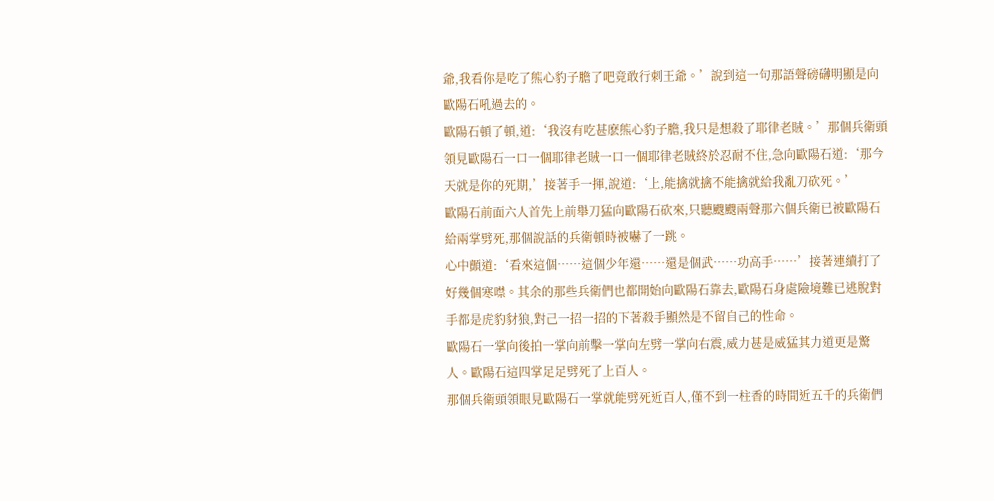爺,我看你是吃了熊心豹子膽了吧竟敢行刺王爺。’說到這一句那語聲磅礴明顯是向歐陽石吼過去的。
歐陽石頓了頓,道:‘我沒有吃甚麽熊心豹子膽,我只是想殺了耶律老賊。’那個兵衛頭領見歐陽石一口一個耶律老賊一口一個耶律老賊終於忍耐不住,急向歐陽石道:‘那今天就是你的死期,’接著手一揮,說道:‘上,能擒就擒不能擒就給我亂刀砍死。’
歐陽石前面六人首先上前舉刀猛向歐陽石砍來,只聽颼颼兩聲那六個兵衛已被歐陽石給兩掌劈死,那個說話的兵衛頓時被嚇了一跳。
心中顫道:‘看來這個……這個少年還……還是個武……功高手……’接著連續打了好幾個寒噤。其余的那些兵衛們也都開始向歐陽石靠去,歐陽石身處險境難已逃脫對手都是虎豹豺狼,對己一招一招的下著殺手顯然是不留自己的性命。
歐陽石一掌向後拍一掌向前擊一掌向左劈一掌向右震,威力甚是威猛其力道更是驚人。歐陽石這四掌足足劈死了上百人。
那個兵衛頭領眼見歐陽石一掌就能劈死近百人,僅不到一柱香的時間近五千的兵衛們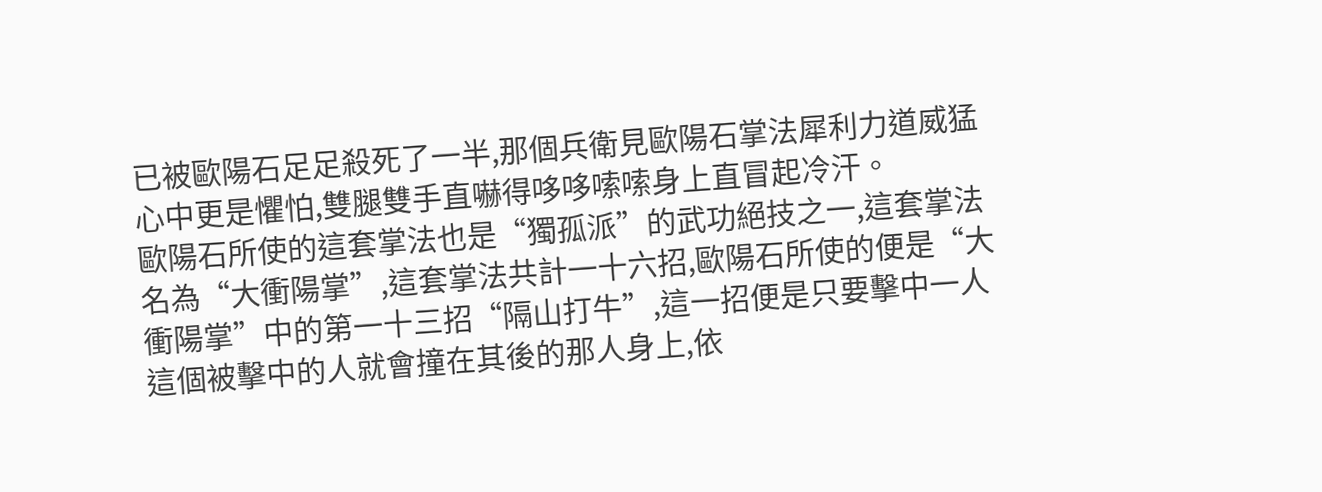已被歐陽石足足殺死了一半,那個兵衛見歐陽石掌法犀利力道威猛心中更是懼怕,雙腿雙手直嚇得哆哆嗦嗦身上直冒起冷汗。
歐陽石所使的這套掌法也是“獨孤派”的武功絕技之一,這套掌法名為“大衝陽掌”,這套掌法共計一十六招,歐陽石所使的便是“大衝陽掌”中的第一十三招“隔山打牛”,這一招便是只要擊中一人這個被擊中的人就會撞在其後的那人身上,依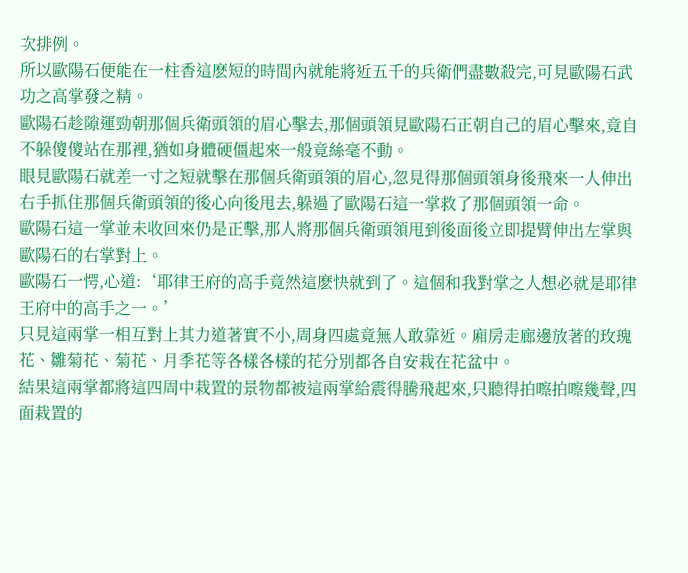次排例。
所以歐陽石便能在一柱香這麽短的時間內就能將近五千的兵衛們盡數殺完,可見歐陽石武功之高掌發之精。
歐陽石趁隙運勁朝那個兵衛頭領的眉心擊去,那個頭領見歐陽石正朝自己的眉心擊來,竟自不躲傻傻站在那裡,猶如身體硬僵起來一般竟絲毫不動。
眼見歐陽石就差一寸之短就擊在那個兵衛頭領的眉心,忽見得那個頭領身後飛來一人伸出右手抓住那個兵衛頭領的後心向後甩去,躲過了歐陽石這一掌救了那個頭領一命。
歐陽石這一掌並未收回來仍是正擊,那人將那個兵衛頭領甩到後面後立即提臂伸出左掌與歐陽石的右掌對上。
歐陽石一愕,心道:‘耶律王府的高手竟然這麽快就到了。這個和我對掌之人想必就是耶律王府中的高手之一。’
只見這兩掌一相互對上其力道著實不小,周身四處竟無人敢靠近。廂房走廊邊放著的玫瑰花、雛菊花、菊花、月季花等各樣各樣的花分別都各自安栽在花盆中。
結果這兩掌都將這四周中栽置的景物都被這兩掌給震得騰飛起來,只聽得拍嚓拍嚓幾聲,四面栽置的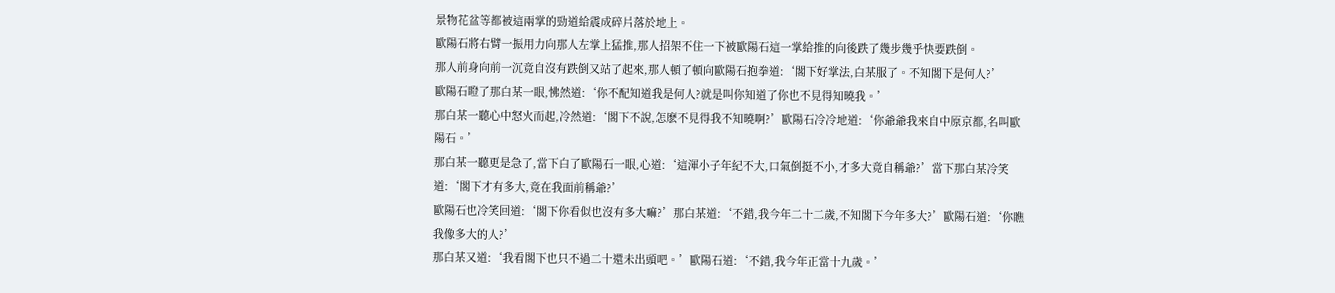景物花盆等都被這兩掌的勁道給震成碎片落於地上。
歐陽石將右臂一振用力向那人左掌上猛推,那人招架不住一下被歐陽石這一掌給推的向後跌了幾步幾乎快要跌倒。
那人前身向前一沉竟自沒有跌倒又站了起來,那人頓了頓向歐陽石抱拳道:‘閣下好掌法,白某服了。不知閣下是何人?’
歐陽石瞪了那白某一眼,怫然道:‘你不配知道我是何人?就是叫你知道了你也不見得知曉我。’
那白某一聽心中怒火而起,冷然道:‘閣下不說,怎麽不見得我不知曉啊?’歐陽石冷冷地道:‘你爺爺我來自中原京都,名叫歐陽石。’
那白某一聽更是急了,當下白了歐陽石一眼,心道:‘這渾小子年紀不大,口氣倒挺不小,才多大竟自稱爺?’當下那白某冷笑道:‘閣下才有多大,竟在我面前稱爺?’
歐陽石也冷笑回道:‘閣下你看似也沒有多大嘛?’那白某道:‘不錯,我今年二十二歲,不知閣下今年多大?’歐陽石道:‘你瞧我像多大的人?’
那白某又道:‘我看閣下也只不過二十還未出頭吧。’歐陽石道:‘不錯,我今年正當十九歲。’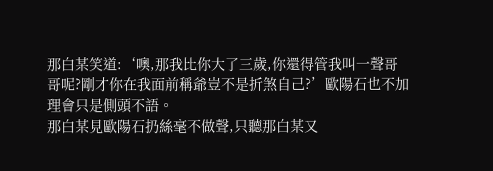那白某笑道:‘噢,那我比你大了三歲,你還得管我叫一聲哥哥呢?剛才你在我面前稱爺豈不是折煞自己?’歐陽石也不加理會只是側頭不語。
那白某見歐陽石扔絲毫不做聲,只聽那白某又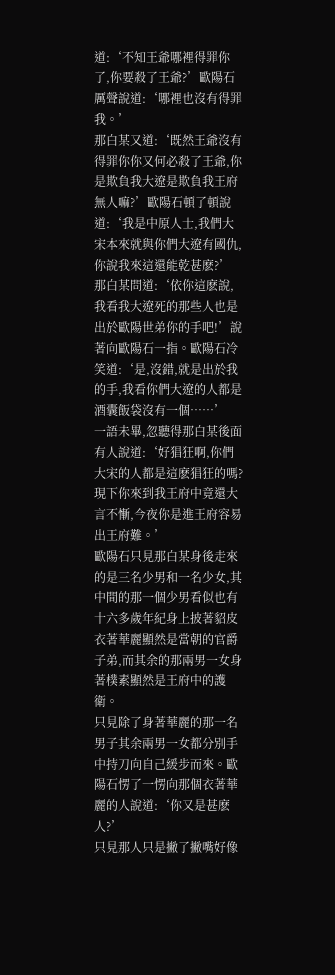道:‘不知王爺哪裡得罪你了,你要殺了王爺?’歐陽石厲聲說道:‘哪裡也沒有得罪我。’
那白某又道:‘既然王爺沒有得罪你你又何必殺了王爺,你是欺負我大遼是欺負我王府無人嘛?’歐陽石頓了頓說道:‘我是中原人士,我們大宋本來就與你們大遼有國仇,你說我來這還能乾甚麽?’
那白某問道:‘依你這麽說,我看我大遼死的那些人也是出於歐陽世弟你的手吧!’說著向歐陽石一指。歐陽石冷笑道:‘是,沒錯,就是出於我的手,我看你們大遼的人都是酒囊飯袋沒有一個……’
一語未畢,忽聽得那白某後面有人說道:‘好猖狂啊,你們大宋的人都是這麽猖狂的嗎?現下你來到我王府中竟還大言不慚,今夜你是進王府容易出王府難。’
歐陽石只見那白某身後走來的是三名少男和一名少女,其中間的那一個少男看似也有十六多歲年紀身上披著貂皮衣著華麗顯然是當朝的官爵子弟,而其余的那兩男一女身著樸素顯然是王府中的護衛。
只見除了身著華麗的那一名男子其余兩男一女都分別手中持刀向自己緩步而來。歐陽石愣了一愣向那個衣著華麗的人說道:‘你又是甚麽人?’
只見那人只是撇了撇嘴好像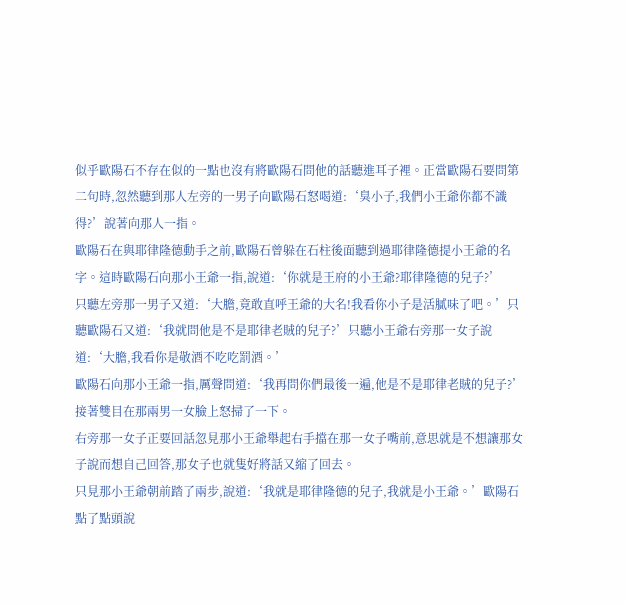似乎歐陽石不存在似的一點也沒有將歐陽石問他的話聽進耳子裡。正當歐陽石要問第二句時,忽然聽到那人左旁的一男子向歐陽石怒喝道:‘臭小子,我們小王爺你都不識得?’說著向那人一指。
歐陽石在與耶律隆德動手之前,歐陽石曾躲在石柱後面聽到過耶律隆德提小王爺的名字。這時歐陽石向那小王爺一指,說道:‘你就是王府的小王爺?耶律隆德的兒子?’
只聽左旁那一男子又道:‘大膽,竟敢直呼王爺的大名!我看你小子是活膩味了吧。’只聽歐陽石又道:‘我就問他是不是耶律老賊的兒子?’只聽小王爺右旁那一女子說道:‘大膽,我看你是敬酒不吃吃罰酒。’
歐陽石向那小王爺一指,厲聲問道:‘我再問你們最後一遍,他是不是耶律老賊的兒子?’接著雙目在那兩男一女臉上怒掃了一下。
右旁那一女子正要回話忽見那小王爺舉起右手擋在那一女子嘴前,意思就是不想讓那女子說而想自己回答,那女子也就隻好將話又縮了回去。
只見那小王爺朝前踏了兩步,說道:‘我就是耶律隆德的兒子,我就是小王爺。’歐陽石點了點頭說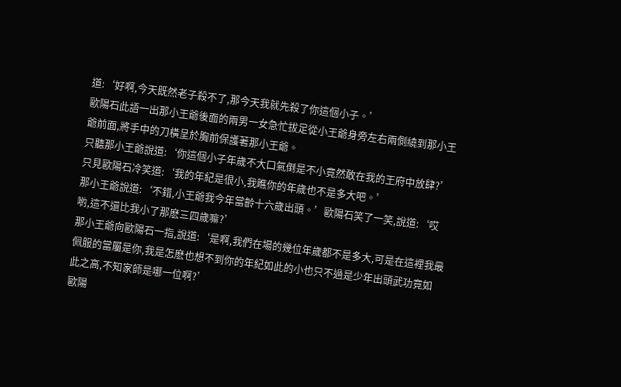道:‘好啊,今天既然老子殺不了,那今天我就先殺了你這個小子。’
歐陽石此語一出那小王爺後面的兩男一女急忙拔足從小王爺身旁左右兩側繞到那小王爺前面,將手中的刀橫呈於胸前保護著那小王爺。
只聽那小王爺說道:‘你這個小子年歲不大口氣倒是不小竟然敢在我的王府中放肆?’只見歐陽石冷笑道:‘我的年紀是很小,我瞧你的年歲也不是多大吧。’
那小王爺說道:‘不錯,小王爺我今年當齡十六歲出頭。’歐陽石笑了一笑,說道:‘哎喲,這不還比我小了那麽三四歲嘛?’
那小王爺向歐陽石一指,說道:‘是啊,我們在場的幾位年歲都不是多大,可是在這裡我最佩服的當屬是你,我是怎麽也想不到你的年紀如此的小也只不過是少年出頭武功竟如此之高,不知家師是哪一位啊?’
歐陽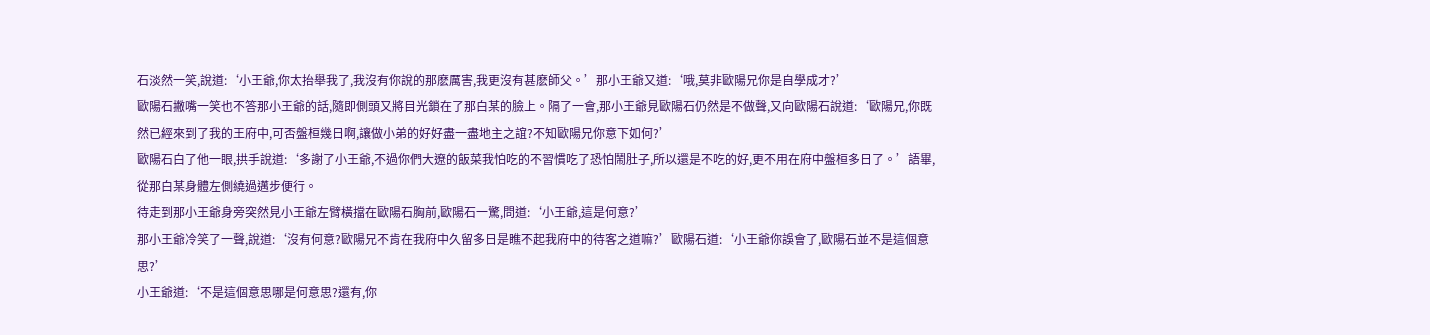石淡然一笑,說道:‘小王爺,你太抬舉我了,我沒有你說的那麽厲害,我更沒有甚麽師父。’那小王爺又道:‘哦,莫非歐陽兄你是自學成才?’
歐陽石撇嘴一笑也不答那小王爺的話,隨即側頭又將目光鎖在了那白某的臉上。隔了一會,那小王爺見歐陽石仍然是不做聲,又向歐陽石說道:‘歐陽兄,你既然已經來到了我的王府中,可否盤桓幾日啊,讓做小弟的好好盡一盡地主之誼?不知歐陽兄你意下如何?’
歐陽石白了他一眼,拱手說道:‘多謝了小王爺,不過你們大遼的飯菜我怕吃的不習慣吃了恐怕鬧肚子,所以還是不吃的好,更不用在府中盤桓多日了。’語畢,從那白某身體左側繞過邁步便行。
待走到那小王爺身旁突然見小王爺左臂橫擋在歐陽石胸前,歐陽石一驚,問道:‘小王爺,這是何意?’
那小王爺冷笑了一聲,說道:‘沒有何意?歐陽兄不肯在我府中久留多日是瞧不起我府中的待客之道嘛?’歐陽石道:‘小王爺你誤會了,歐陽石並不是這個意思?’
小王爺道:‘不是這個意思哪是何意思?還有,你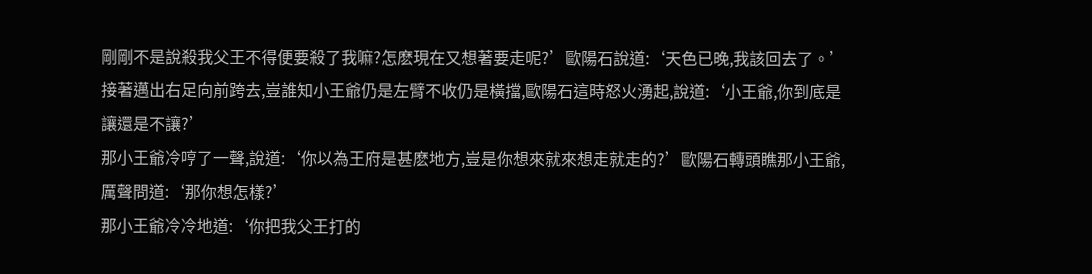剛剛不是說殺我父王不得便要殺了我嘛?怎麽現在又想著要走呢?’歐陽石說道:‘天色已晚,我該回去了。’
接著邁出右足向前跨去,豈誰知小王爺仍是左臂不收仍是橫擋,歐陽石這時怒火湧起,說道:‘小王爺,你到底是讓還是不讓?’
那小王爺冷哼了一聲,說道:‘你以為王府是甚麽地方,豈是你想來就來想走就走的?’歐陽石轉頭瞧那小王爺,厲聲問道:‘那你想怎樣?’
那小王爺冷冷地道:‘你把我父王打的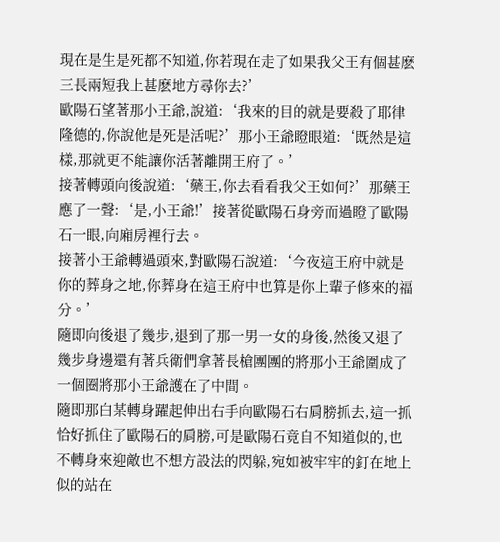現在是生是死都不知道,你若現在走了如果我父王有個甚麽三長兩短我上甚麽地方尋你去?’
歐陽石望著那小王爺,說道:‘我來的目的就是要殺了耶律隆德的,你說他是死是活呢?’那小王爺瞪眼道:‘既然是這樣,那就更不能讓你活著離開王府了。’
接著轉頭向後說道:‘藥王,你去看看我父王如何?’那藥王應了一聲:‘是,小王爺!’接著從歐陽石身旁而過瞪了歐陽石一眼,向廂房裡行去。
接著小王爺轉過頭來,對歐陽石說道:‘今夜這王府中就是你的葬身之地,你葬身在這王府中也算是你上輩子修來的福分。’
隨即向後退了幾步,退到了那一男一女的身後,然後又退了幾步身邊還有著兵衛們拿著長槍團團的將那小王爺圍成了一個圈將那小王爺護在了中間。
隨即那白某轉身躍起伸出右手向歐陽石右肩膀抓去,這一抓恰好抓住了歐陽石的肩膀,可是歐陽石竟自不知道似的,也不轉身來迎敵也不想方設法的閃躲,宛如被牢牢的釘在地上似的站在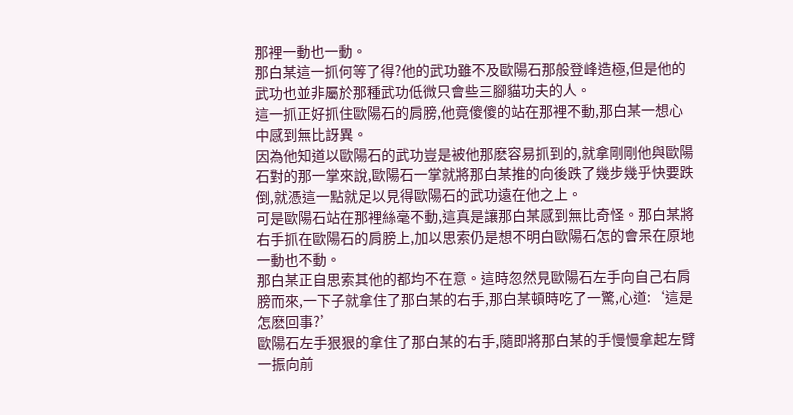那裡一動也一動。
那白某這一抓何等了得?他的武功雖不及歐陽石那般登峰造極,但是他的武功也並非屬於那種武功低微只會些三腳貓功夫的人。
這一抓正好抓住歐陽石的肩膀,他竟傻傻的站在那裡不動,那白某一想心中感到無比訝異。
因為他知道以歐陽石的武功豈是被他那麽容易抓到的,就拿剛剛他與歐陽石對的那一掌來說,歐陽石一掌就將那白某推的向後跌了幾步幾乎快要跌倒,就憑這一點就足以見得歐陽石的武功遠在他之上。
可是歐陽石站在那裡絲毫不動,這真是讓那白某感到無比奇怪。那白某將右手抓在歐陽石的肩膀上,加以思索仍是想不明白歐陽石怎的會呆在原地一動也不動。
那白某正自思索其他的都均不在意。這時忽然見歐陽石左手向自己右肩膀而來,一下子就拿住了那白某的右手,那白某頓時吃了一驚,心道:‘這是怎麽回事?’
歐陽石左手狠狠的拿住了那白某的右手,隨即將那白某的手慢慢拿起左臂一振向前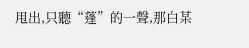甩出,只聽“蓬”的一聲,那白某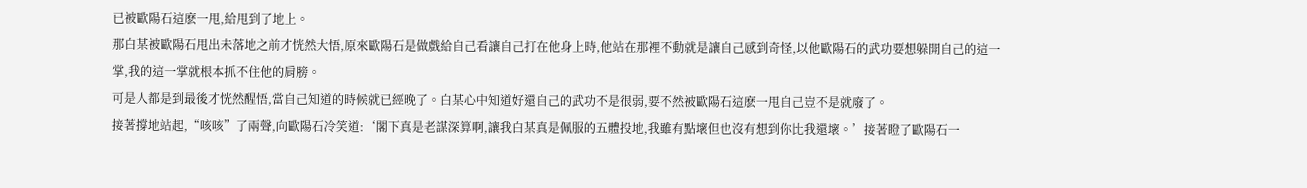已被歐陽石這麽一甩,給甩到了地上。
那白某被歐陽石甩出未落地之前才恍然大悟,原來歐陽石是做戲給自己看讓自己打在他身上時,他站在那裡不動就是讓自己感到奇怪,以他歐陽石的武功要想躲開自己的這一掌,我的這一掌就根本抓不住他的肩膀。
可是人都是到最後才恍然醒悟,當自己知道的時候就已經晚了。白某心中知道好還自己的武功不是很弱,要不然被歐陽石這麽一甩自己豈不是就廢了。
接著撐地站起,“咳咳”了兩聲,向歐陽石冷笑道:‘閣下真是老謀深算啊,讓我白某真是佩服的五體投地,我雖有點壞但也沒有想到你比我還壞。’接著瞪了歐陽石一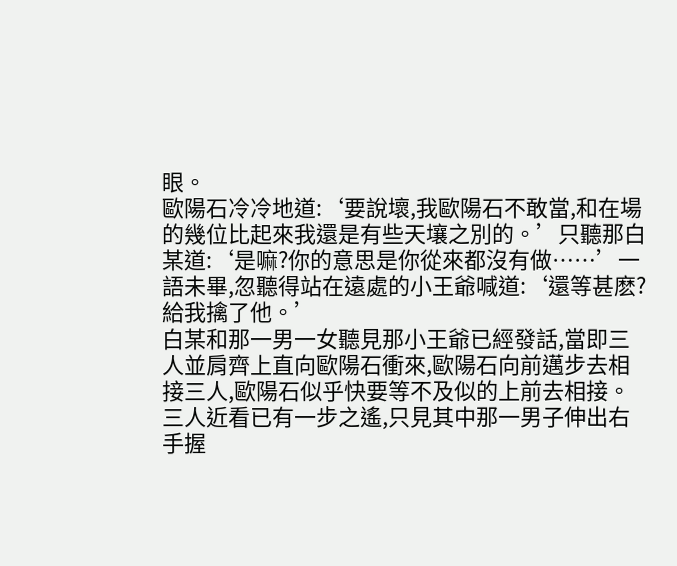眼。
歐陽石冷冷地道:‘要說壞,我歐陽石不敢當,和在場的幾位比起來我還是有些天壤之別的。’只聽那白某道:‘是嘛?你的意思是你從來都沒有做……’一語未畢,忽聽得站在遠處的小王爺喊道:‘還等甚麽?給我擒了他。’
白某和那一男一女聽見那小王爺已經發話,當即三人並肩齊上直向歐陽石衝來,歐陽石向前邁步去相接三人,歐陽石似乎快要等不及似的上前去相接。
三人近看已有一步之遙,只見其中那一男子伸出右手握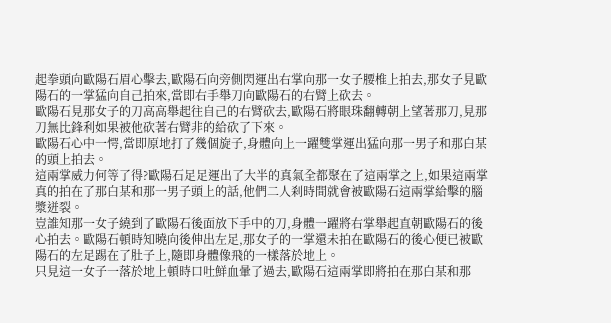起拳頭向歐陽石眉心擊去,歐陽石向旁側閃運出右掌向那一女子腰椎上拍去,那女子見歐陽石的一掌猛向自己拍來,當即右手舉刀向歐陽石的右臂上砍去。
歐陽石見那女子的刀高高舉起往自己的右臂砍去,歐陽石將眼珠翻轉朝上望著那刀,見那刀無比鋒利如果被他砍著右臂非的給砍了下來。
歐陽石心中一愕,當即原地打了幾個旋子,身體向上一躍雙掌運出猛向那一男子和那白某的頭上拍去。
這兩掌威力何等了得?歐陽石足足運出了大半的真氣全都聚在了這兩掌之上,如果這兩掌真的拍在了那白某和那一男子頭上的話,他們二人刹時間就會被歐陽石這兩掌給擊的腦漿迸裂。
豈誰知那一女子繞到了歐陽石後面放下手中的刀,身體一躍將右掌舉起直朝歐陽石的後心拍去。歐陽石頓時知曉向後伸出左足,那女子的一掌還未拍在歐陽石的後心便已被歐陽石的左足踢在了肚子上,隨即身體像飛的一樣落於地上。
只見這一女子一落於地上頓時口吐鮮血暈了過去,歐陽石這兩掌即將拍在那白某和那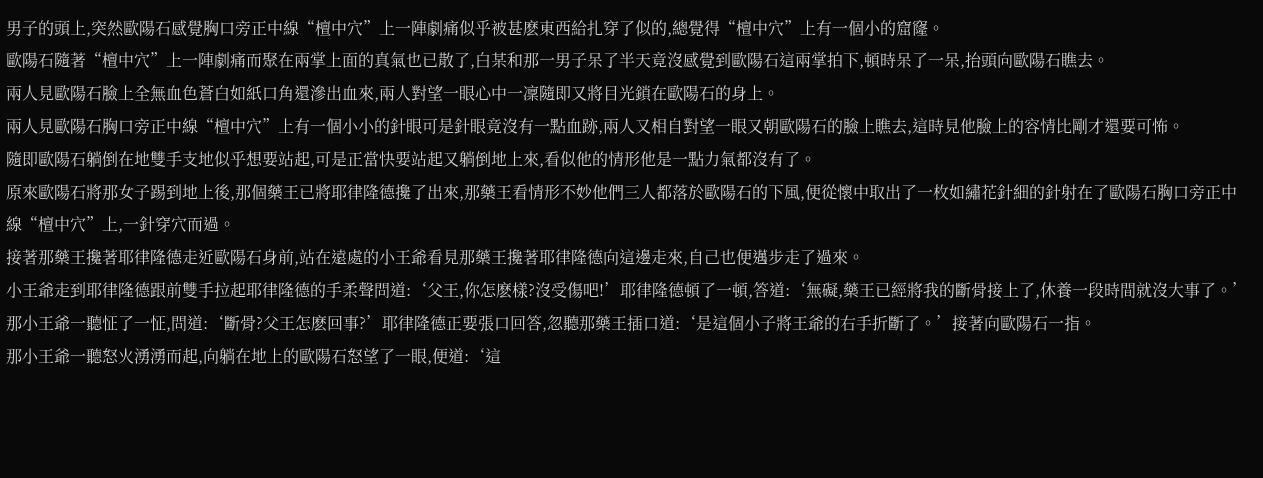男子的頭上,突然歐陽石感覺胸口旁正中線“檀中穴”上一陣劇痛似乎被甚麽東西給扎穿了似的,總覺得“檀中穴”上有一個小的窟窿。
歐陽石隨著“檀中穴”上一陣劇痛而聚在兩掌上面的真氣也已散了,白某和那一男子呆了半天竟沒感覺到歐陽石這兩掌拍下,頓時呆了一呆,抬頭向歐陽石瞧去。
兩人見歐陽石臉上全無血色蒼白如紙口角還滲出血來,兩人對望一眼心中一凜隨即又將目光鎖在歐陽石的身上。
兩人見歐陽石胸口旁正中線“檀中穴”上有一個小小的針眼可是針眼竟沒有一點血跡,兩人又相自對望一眼又朝歐陽石的臉上瞧去,這時見他臉上的容情比剛才還要可怖。
隨即歐陽石躺倒在地雙手支地似乎想要站起,可是正當快要站起又躺倒地上來,看似他的情形他是一點力氣都沒有了。
原來歐陽石將那女子踢到地上後,那個藥王已將耶律隆德攙了出來,那藥王看情形不妙他們三人都落於歐陽石的下風,便從懷中取出了一枚如繡花針細的針射在了歐陽石胸口旁正中線“檀中穴”上,一針穿穴而過。
接著那藥王攙著耶律隆德走近歐陽石身前,站在遠處的小王爺看見那藥王攙著耶律隆德向這邊走來,自己也便邁步走了過來。
小王爺走到耶律隆德跟前雙手拉起耶律隆德的手柔聲問道:‘父王,你怎麽樣?沒受傷吧!’耶律隆德頓了一頓,答道:‘無礙,藥王已經將我的斷骨接上了,休養一段時間就沒大事了。’
那小王爺一聽怔了一怔,問道:‘斷骨?父王怎麽回事?’耶律隆德正要張口回答,忽聽那藥王插口道:‘是這個小子將王爺的右手折斷了。’接著向歐陽石一指。
那小王爺一聽怒火湧湧而起,向躺在地上的歐陽石怒望了一眼,便道:‘這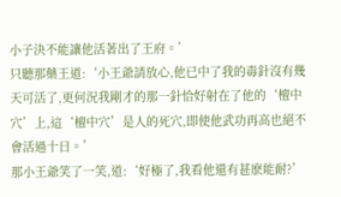小子決不能讓他活著出了王府。’
只聽那藥王道:‘小王爺請放心,他已中了我的毒針沒有幾天可活了,更何況我剛才的那一針恰好射在了他的‘檀中穴’上,這‘檀中穴’是人的死穴,即使他武功再高也絕不會活過十日。’
那小王爺笑了一笑,道:‘好極了,我看他還有甚麽能耐?’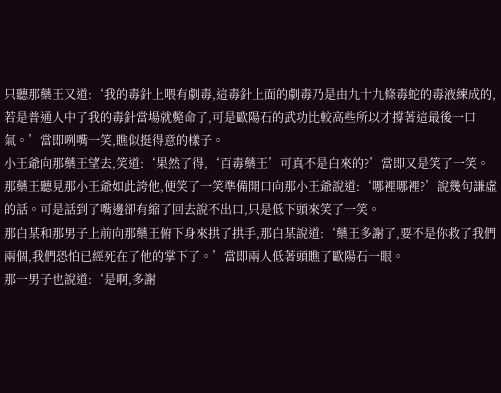只聽那藥王又道:‘我的毒針上喂有劇毒,這毒針上面的劇毒乃是由九十九條毒蛇的毒液練成的,若是普通人中了我的毒針當場就斃命了,可是歐陽石的武功比較高些所以才撐著這最後一口氣。’當即咧嘴一笑,瞧似挺得意的樣子。
小王爺向那藥王望去,笑道:‘果然了得,‘百毒藥王’可真不是白來的?’當即又是笑了一笑。
那藥王聽見那小王爺如此誇他,便笑了一笑準備開口向那小王爺說道:‘哪裡哪裡?’說幾句謙虛的話。可是話到了嘴邊卻有縮了回去說不出口,只是低下頭來笑了一笑。
那白某和那男子上前向那藥王俯下身來拱了拱手,那白某說道:‘藥王多謝了,要不是你救了我們兩個,我們恐怕已經死在了他的掌下了。’當即兩人低著頭瞧了歐陽石一眼。
那一男子也說道:‘是啊,多謝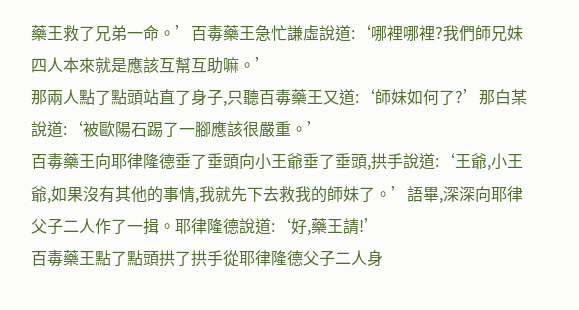藥王救了兄弟一命。’百毒藥王急忙謙虛說道:‘哪裡哪裡?我們師兄妹四人本來就是應該互幫互助嘛。’
那兩人點了點頭站直了身子,只聽百毒藥王又道:‘師妹如何了?’那白某說道:‘被歐陽石踢了一腳應該很嚴重。’
百毒藥王向耶律隆德垂了垂頭向小王爺垂了垂頭,拱手說道:‘王爺,小王爺,如果沒有其他的事情,我就先下去救我的師妹了。’語畢,深深向耶律父子二人作了一揖。耶律隆德說道:‘好,藥王請!’
百毒藥王點了點頭拱了拱手從耶律隆德父子二人身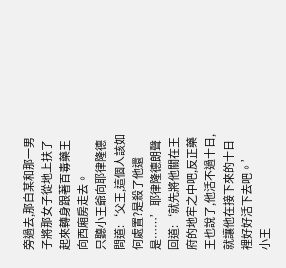旁過去,那白某和那一男子將那女子從地上扶了起來轉身跟著百毒藥王向西廂房走去。
只聽小王爺向耶律隆德問道:‘父王,這個人該如何處置?是殺了他還是……’耶律隆德朗聲回道:‘就先將他關在王府的地牢之中吧,反正藥王也說了,他活不過十日,就讓他在接下來的十日裡好好活下去吧。’
小王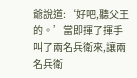爺說道:‘好吧,聽父王的。’當即揮了揮手叫了兩名兵衛來,讓兩名兵衛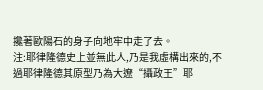攙著歐陽石的身子向地牢中走了去。
注:耶律隆德史上並無此人,乃是我虛構出來的,不過耶律隆德其原型乃為大遼“攝政王”耶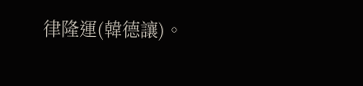律隆運(韓德讓)。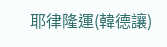耶律隆運(韓德讓)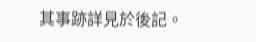其事跡詳見於後記。